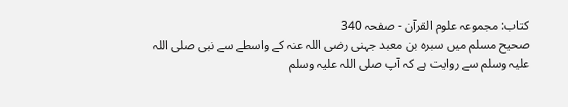کتاب: مجموعہ علوم القرآن - صفحہ 340
صحیح مسلم میں سبرہ بن معبد جہنی رضی اللہ عنہ کے واسطے سے نبی صلی اللہ علیہ وسلم سے روایت ہے کہ آپ صلی اللہ علیہ وسلم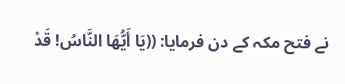نے فتح مکہ کے دن فرمایا: ((یَا أَیُّھَا النَّاسُ! قَدْ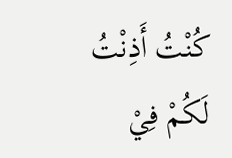کُنْتُ أَذِنْتُ لَکُمْ فِيْ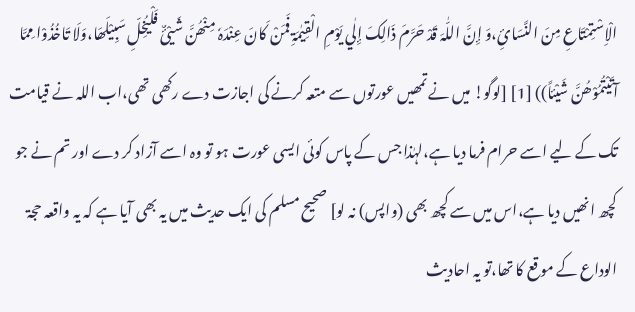الْاِسْتِمْتَاعِ مِنَ النَّسَائِ،وَ إِنَّ اللّٰہَ قَدْ حَرَّمَ ذَالِکَ إِلٰي یَوْمِ الْقِیٰمَۃِ فَمَنْ کَانَ عِنْدَہٗ مِنْھُنَّ شَیْیٌٔ فَلْیُخِلِّ سَبِیْلَھَا،وَلَا تَاخُذُوْا مِمَّا آتَیْتُمُوْھُنَّ شَیْئاً)) [1] [لوگو! میں نے تمھیں عورتوں سے متعہ کرنے کی اجازت دے رکھی تھی،اب اللہ نے قیامت تک کے لیے اسے حرام فرما دیا ہے،لہٰذا جس کے پاس کوئی ایسی عورت ہو تو وہ اسے آزاد کر دے اور تم نے جو کچھ انھیں دیا ہے،اس میں سے کچھ بھی (واپس) نہ لو] صحیح مسلم کی ایک حدیث میں یہ بھی آیا ہے کہ یہ واقعہ حجۃ الوداع کے موقع کا تھا،تو یہ احادیث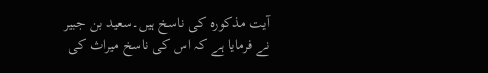آیت مذکورہ کی ناسخ ہیں۔سعید بن جبیر نے فرمایا ہے کہ اس کی ناسخ میراث کی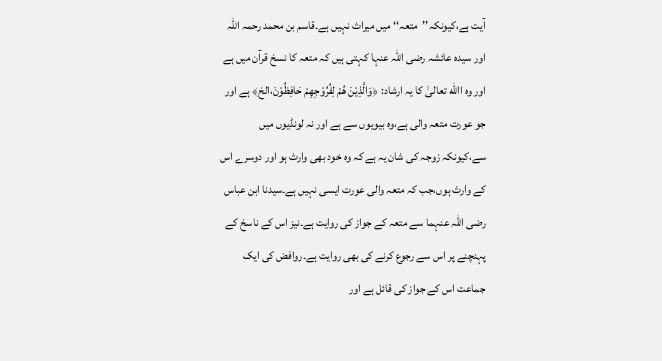آیت ہے،کیونکہ’’متعہ‘‘ میں میراث نہیں ہے۔قاسم بن محمد رحمہ اللہ اور سیدہ عائشہ رضی اللہ عنہا کہتی ہیں کہ متعہ کا نسخ قرآن میں ہے اور وہ االله تعالیٰ کا یہ ارشاد: ﴿وَالَّذِیْنَ ھُمْ لِفُرُوْجِھِمْ حَافِظُوْنَ،الخ﴾ ہے اور جو عورت متعہ والی ہے،وہ بیویوں سے ہے اور نہ لونڈیوں میں سے،کیونکہ زوجہ کی شان یہ ہے کہ وہ خود بھی وارث ہو اور دوسرے اس کے وارث ہوں،جب کہ متعہ والی عورت ایسی نہیں ہے۔سیدنا ابن عباس رضی اللہ عنہما سے متعہ کے جواز کی روایت ہے۔نیز اس کے ناسخ کے پہنچنے پر اس سے رجوع کرنے کی بھی روایت ہے۔روافض کی ایک جماعت اس کے جواز کی قائل ہے اور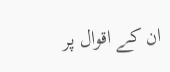ان کے اقوال پر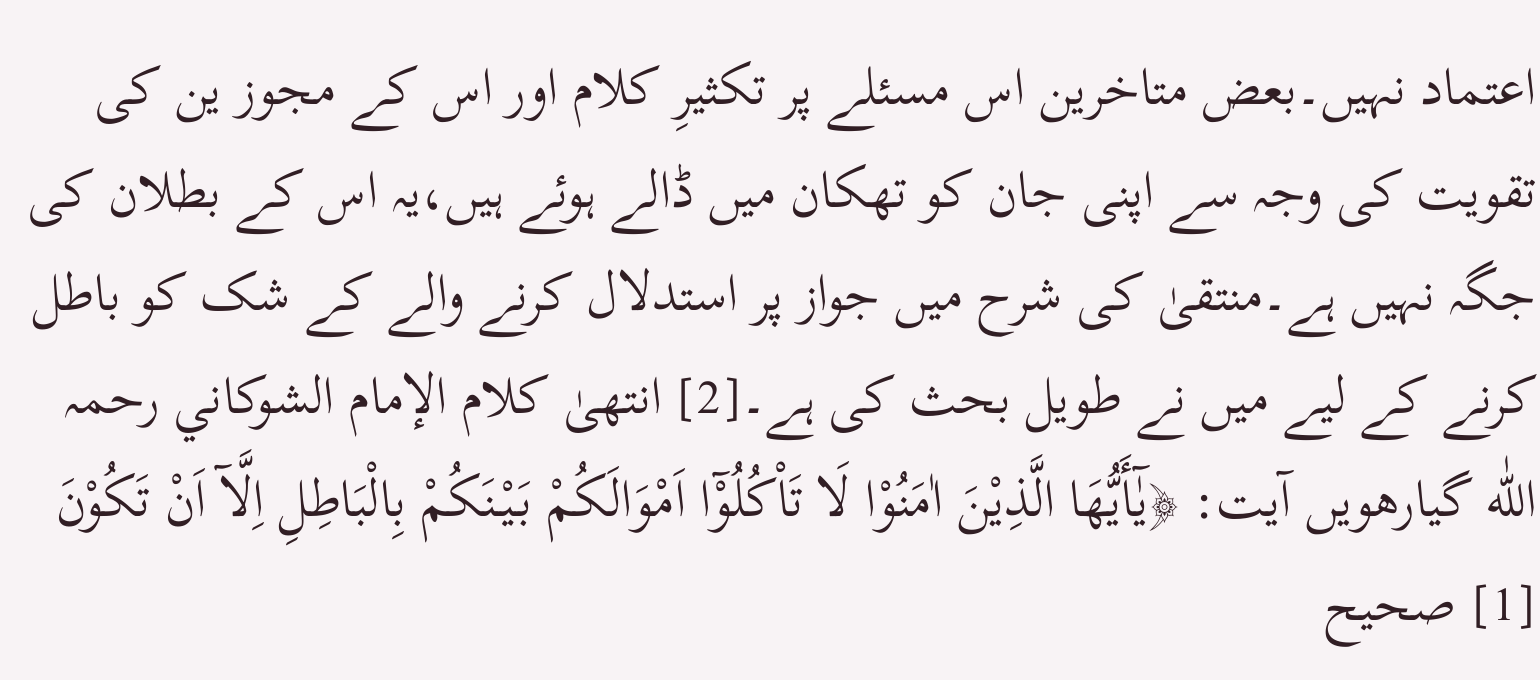اعتماد نہیں۔بعض متاخرین اس مسئلے پر تکثیرِ کلام اور اس کے مجوز ین کی تقویت کی وجہ سے اپنی جان کو تھکان میں ڈالے ہوئے ہیں،یہ اس کے بطلان کی جگہ نہیں ہے۔منتقیٰ کی شرح میں جواز پر استدلال کرنے والے کے شک کو باطل کرنے کے لیے میں نے طویل بحث کی ہے۔[2] انتھیٰ کلام الإمام الشوکاني رحمہ اللّٰه گیارھویں آیت: ﴿یٰٓأَیُّھَا الَّذِیْنَ اٰمَنُوْا لَا تَاْکُلُوْٓا اَمْوَالَکُمْ بَیْنَکُمْ بِالْبَاطِلِ اِلَّآ اَنْ تَکُوْنَ
[1] صحیح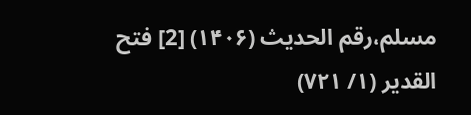مسلم،رقم الحدیث (۱۴۰۶) [2] فتح القدیر (۱/ ۷۲۱)